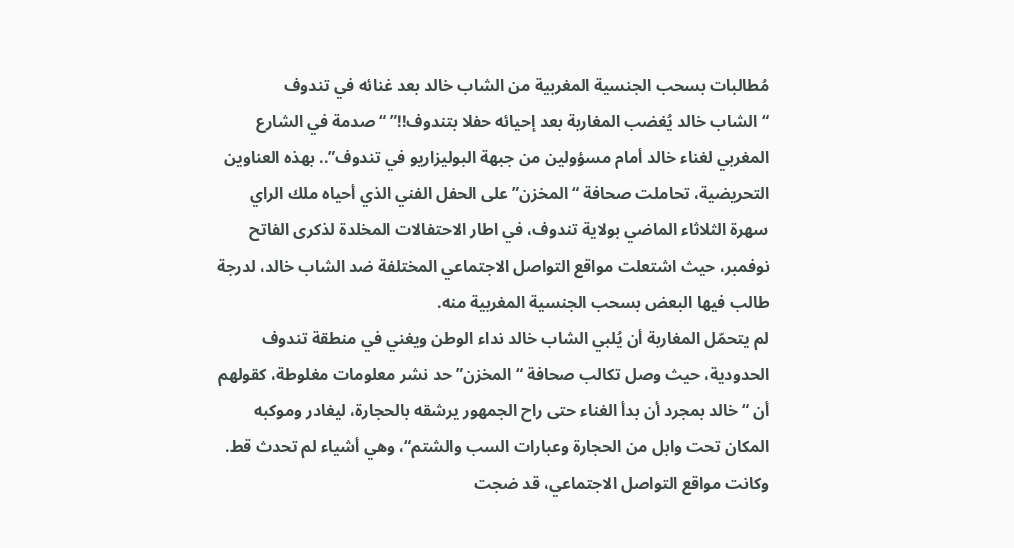مُطالبات بسحب الجنسية المغربية من الشاب خالد بعد غنائه في تندوف
“الشاب خالد يُغضب المغاربة بعد إحيائه حفلا بتندوف!!” “صدمة في الشارع المغربي لغناء خالد أمام مسؤولين من جبهة البوليزاريو في تندوف”.. بهذه العناوين التحريضية، تحاملت صحافة “المخزن” على الحفل الفني الذي أحياه ملك الراي سهرة الثلاثاء الماضي بولاية تندوف، في اطار الاحتفالات المخلدة لذكرى الفاتح نوفمبر، حيث اشتعلت مواقع التواصل الاجتماعي المختلفة ضد الشاب خالد، لدرجة طالب فيها البعض بسحب الجنسية المغربية منه.
لم يتحمّل المغاربة أن يُلبي الشاب خالد نداء الوطن ويغني في منطقة تندوف الحدودية، حيث وصل تكالب صحافة “المخزن” حد نشر معلومات مغلوطة، كقولهم أن “خالد بمجرد أن بدأ الغناء حتى راح الجمهور يرشقه بالحجارة، ليغادر وموكبه المكان تحت وابل من الحجارة وعبارات السب والشتم“، وهي أشياء لم تحدث قط.
وكانت مواقع التواصل الاجتماعي، قد ضجت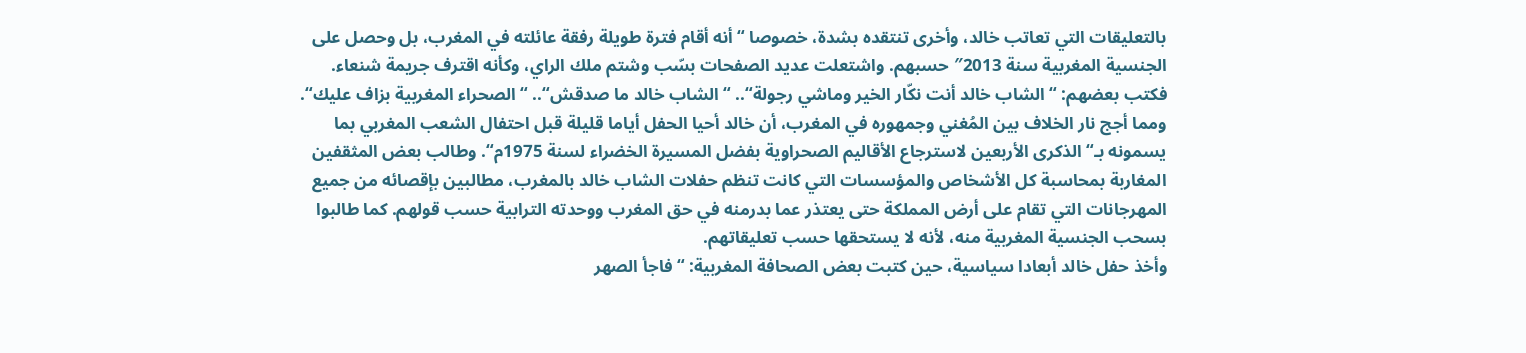بالتعليقات التي تعاتب خالد، وأخرى تنتقده بشدة، خصوصا “أنه أقام فترة طويلة رفقة عائلته في المغرب، بل وحصل على الجنسية المغربية سنة 2013″ حسبهم. واشتعلت عديد الصفحات بسّب وشتم ملك الراي، وكأنه اقترف جريمة شنعاء. فكتب بعضهم: “الشاب خالد أنت نكّار الخير وماشي رجولة“.. “الشاب خالد ما صدقش“.. “الصحراء المغربية بزاف عليك“.
ومما أجج نار الخلاف بين المُغني وجمهوره في المغرب، أن خالد أحيا الحفل أياما قليلة قبل احتفال الشعب المغربي بما يسمونه بـ“الذكرى الأربعين لاسترجاع الأقاليم الصحراوية بفضل المسيرة الخضراء لسنة 1975م“. وطالب بعض المثقفين المغاربة بمحاسبة كل الأشخاص والمؤسسات التي كانت تنظم حفلات الشاب خالد بالمغرب، مطالبين بإقصائه من جميع المهرجانات التي تقام على أرض المملكة حتى يعتذر عما بدرمنه في حق المغرب ووحدته الترابية حسب قولهم. كما طالبوا بسحب الجنسية المغربية منه، لأنه لا يستحقها حسب تعليقاتهم.
وأخذ حفل خالد أبعادا سياسية، حين كتبت بعض الصحافة المغربية: “فاجأ الصهر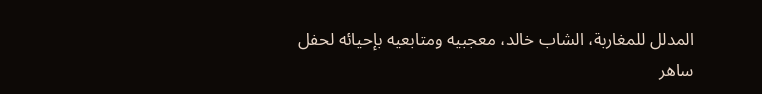المدلل للمغاربة، الشاب خالد، معجبيه ومتابعيه بإحيائه لحفل ساهر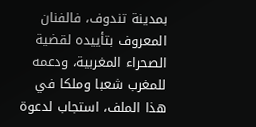بمدينة تندوف، فالفنان المعروف بتأييده لقضية الصحراء المغربية، ودعمه للمغرب شعبا وملكا في هذا الملف، استجاب لدعوة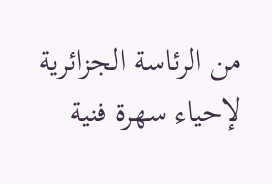من الرئاسة الجزائرية لإحياء سهرة فنية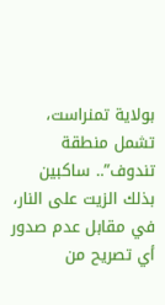بولاية تمنراست، تشمل منطقة تندوف”.. ساكبين بذلك الزيت على النار، في مقابل عدم صدور أي تصريح من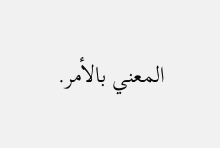المعني بالأمر.